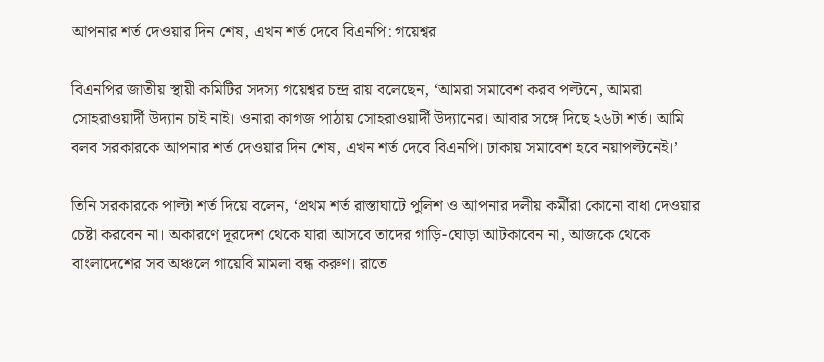আপনার শর্ত দেওয়ার দিন শেষ, এখন শর্ত দেবে বিএনপি: গয়েশ্বর

বিএনপির জাতীয় স্থায়ী কমিটির সদস্য গয়েশ্বর চন্দ্র রায় বলেছেন, ‘আমরা সমাবেশ করব পল্টনে, আমরা সোহরাওয়ার্দী উদ্যান চাই নাই। ওনারা কাগজ পাঠায় সোহরাওয়ার্দী উদ্যানের। আবার সঙ্গে দিছে ২৬টা শর্ত। আমি বলব সরকারকে আপনার শর্ত দেওয়ার দিন শেষ, এখন শর্ত দেবে বিএনপি। ঢাকায় সমাবেশ হবে নয়াপল্টনেই।’

তিনি সরকারকে পাল্টা শর্ত দিয়ে বলেন, ‘প্রথম শর্ত রাস্তাঘাটে পুলিশ ও আপনার দলীয় কর্মীরা কোনো বাধা দেওয়ার চেষ্টা করবেন না। অকারণে দূরদেশ থেকে যারা আসবে তাদের গাড়ি-ঘোড়া আটকাবেন না, আজকে থেকে বাংলাদেশের সব অঞ্চলে গায়েবি মামলা বন্ধ করুণ। রাতে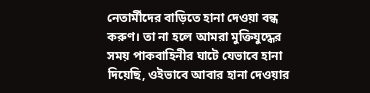নেতার্মীদের বাড়িতে হানা দেওয়া বন্ধ করুণ। তা না হলে আমরা মুক্তিযুদ্ধের সময় পাকবাহিনীর ঘাটে যেভাবে হানা দিয়েছি, ওইভাবে আবার হানা দেওয়ার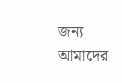জন্য আমাদের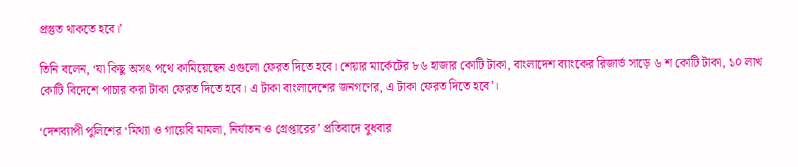প্রস্তুত থাকতে হবে।’

তিনি বলেন, ‘যা কিছু অসৎ পথে কামিয়েছেন এগুলো ফেরত দিতে হবে। শেয়ার মার্কেটের ৮৬ হাজার কোটি টাকা, বাংলাদেশ ব্যাংকের রিজার্ভ সাড়ে ৬ শ কোটি টাকা, ১০ লাখ কোটি বিদেশে পাচার করা টাকা ফেরত দিতে হবে। এ টাকা বাংলাদেশের জনগণের, এ টাকা ফেরত দিতে হবে’।

‘দেশব্যাপী পুলিশের ‘মিথ্যা ও গায়েবি মামলা, নির্যাতন ও গ্রেপ্তারের’ প্রতিবাদে বুধবার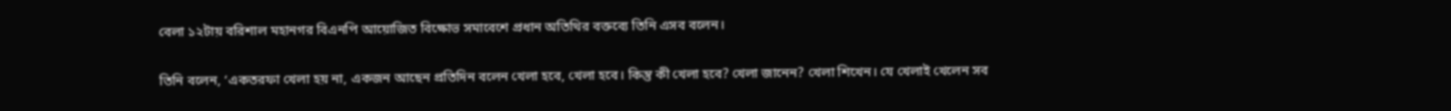বেলা ১২টায় বরিশাল মহানগর বিএনপি আয়োজিত বিক্ষোভ সমাবেশে প্রধান অতিথির বক্তব্যে তিনি এসব বলেন।

তিনি বলেন, ‘একতরফা খেলা হয় না, একজন আছেন প্রতিদিন বলেন খেলা হবে, খেলা হবে। কিন্তু কী খেলা হবে? খেলা জানেন? খেলা শিখেন। যে খেলাই খেলেন সব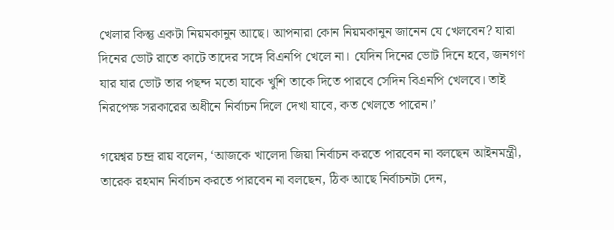খেলার কিন্তু একটা নিয়মকানুন আছে। আপনারা কোন নিয়মকানুন জানেন যে খেলবেন? যারা দিনের ভোট রাতে কাটে তাদের সঙ্গে বিএনপি খেলে না। যেদিন দিনের ভোট দিনে হবে, জনগণ যার যার ভোট তার পছন্দ মতো যাকে খুশি তাকে দিতে পারবে সেদিন বিএনপি খেলবে। তাই নিরপেক্ষ সরকারের অধীনে নির্বাচন দিলে দেখা যাবে, কত খেলতে পারেন।’

গয়েশ্বর চন্দ্র রায় বলেন, ‘আজকে খালেদা জিয়া নির্বাচন করতে পারবেন না বলছেন আইনমন্ত্রী, তারেক রহমান নির্বাচন করতে পারবেন না বলছেন, ঠিক আছে নির্বাচনটা দেন,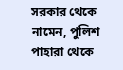সরকার থেকে নামেন, পুলিশ পাহারা থেকে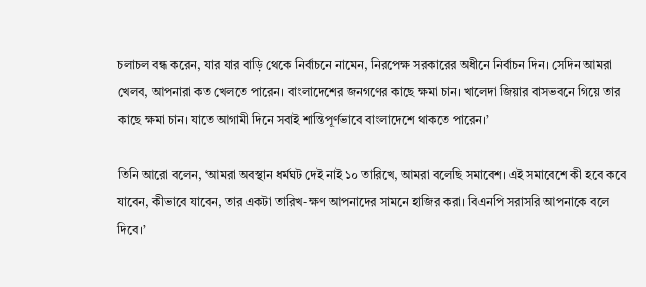চলাচল বন্ধ করেন, যার যার বাড়ি থেকে নির্বাচনে নামেন, নিরপেক্ষ সরকারের অধীনে নির্বাচন দিন। সেদিন আমরা খেলব, আপনারা কত খেলতে পারেন। বাংলাদেশের জনগণের কাছে ক্ষমা চান। খালেদা জিয়ার বাসভবনে গিয়ে তার কাছে ক্ষমা চান। যাতে আগামী দিনে সবাই শান্তিপূর্ণভাবে বাংলাদেশে থাকতে পারেন।’

তিনি আরো বলেন, ‘আমরা অবস্থান ধর্মঘট দেই নাই ১০ তারিখে, আমরা বলেছি সমাবেশ। এই সমাবেশে কী হবে কবে যাবেন, কীভাবে যাবেন, তার একটা তারিখ-ক্ষণ আপনাদের সামনে হাজির করা। বিএনপি সরাসরি আপনাকে বলে দিবে।’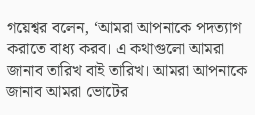গয়েশ্বর বলেন, ‘আমরা আপনাকে পদত্যাগ করাতে বাধ্য করব। এ কথাগুলো আমরা জানাব তারিখ বাই তারিখ। আমরা আপনাকে জানাব আমরা ভোটের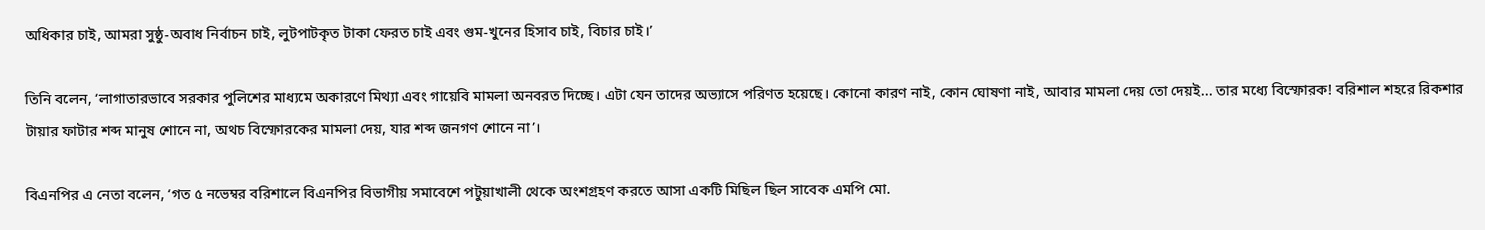অধিকার চাই, আমরা সুষ্ঠু-অবাধ নির্বাচন চাই, লুটপাটকৃত টাকা ফেরত চাই এবং গুম-খুনের হিসাব চাই, বিচার চাই।’

তিনি বলেন, ‘লাগাতারভাবে সরকার পুলিশের মাধ্যমে অকারণে মিথ্যা এবং গায়েবি মামলা অনবরত দিচ্ছে। এটা যেন তাদের অভ্যাসে পরিণত হয়েছে। কোনো কারণ নাই, কোন ঘোষণা নাই, আবার মামলা দেয় তো দেয়ই... তার মধ্যে বিস্ফোরক! বরিশাল শহরে রিকশার টায়ার ফাটার শব্দ মানুষ শোনে না, অথচ বিস্ফোরকের মামলা দেয়, যার শব্দ জনগণ শোনে না’।

বিএনপির এ নেতা বলেন, ‘গত ৫ নভেম্বর বরিশালে বিএনপির বিভাগীয় সমাবেশে পটুয়াখালী থেকে অংশগ্রহণ করতে আসা একটি মিছিল ছিল সাবেক এমপি মো.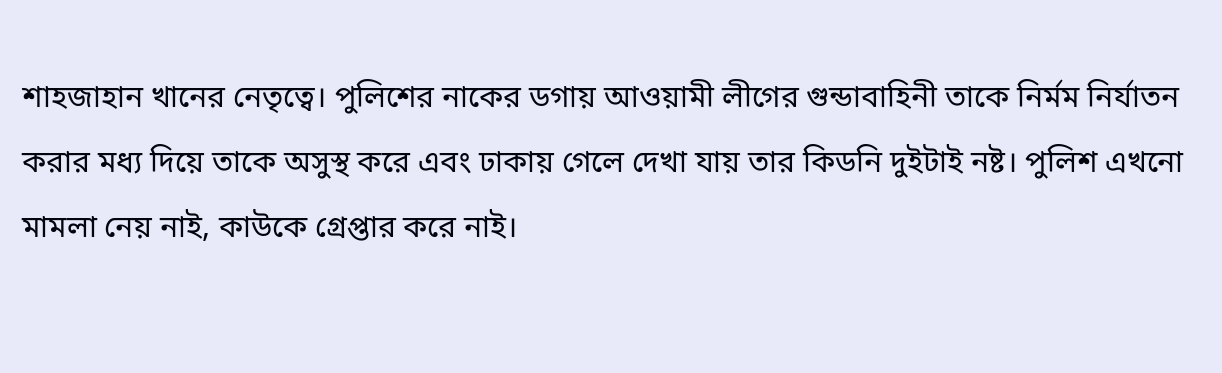শাহজাহান খানের নেতৃত্বে। পুলিশের নাকের ডগায় আওয়ামী লীগের গুন্ডাবাহিনী তাকে নির্মম নির্যাতন করার মধ্য দিয়ে তাকে অসুস্থ করে এবং ঢাকায় গেলে দেখা যায় তার কিডনি দুইটাই নষ্ট। পুলিশ এখনো মামলা নেয় নাই, কাউকে গ্রেপ্তার করে নাই।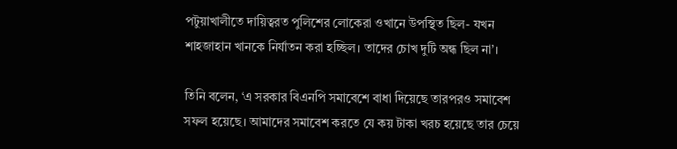পটুয়াখালীতে দায়িত্বরত পুলিশের লোকেরা ওখানে উপস্থিত ছিল- যখন শাহজাহান খানকে নির্যাতন করা হচ্ছিল। তাদের চোখ দুটি অন্ধ ছিল না’।

তিনি বলেন, ‘এ সরকার বিএনপি সমাবেশে বাধা দিয়েছে তারপরও সমাবেশ সফল হয়েছে। আমাদের সমাবেশ করতে যে কয় টাকা খরচ হয়েছে তার চেয়ে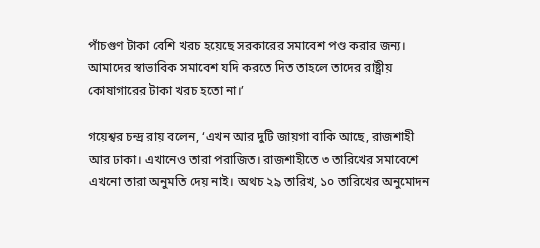পাঁচগুণ টাকা বেশি খরচ হয়েছে সরকারের সমাবেশ পণ্ড করার জন্য। আমাদের স্বাভাবিক সমাবেশ যদি করতে দিত তাহলে তাদের রাষ্ট্রীয় কোষাগারের টাকা খরচ হতো না।’

গয়েশ্বর চন্দ্র রায় বলেন, ‘এখন আর দুটি জায়গা বাকি আছে, রাজশাহী আর ঢাকা। এখানেও তারা পরাজিত। রাজশাহীতে ৩ তারিখের সমাবেশে এখনো তারা অনুমতি দেয় নাই। অথচ ২৯ তারিখ, ১০ তারিখের অনুমোদন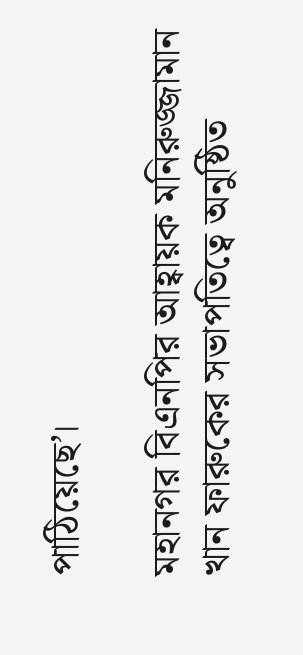পাঠিয়েছে’।

মহানগর বিএনপির আহ্বায়ক মনিরুজ্জামান খান ফারুকের সভাপতিত্বে অনুষ্ঠিত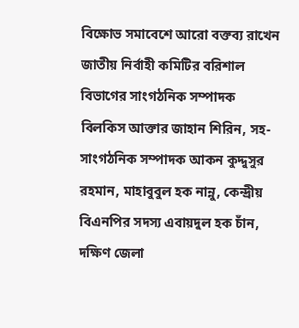বিক্ষোভ সমাবেশে আরো বক্তব্য রাখেন জাতীয় নির্বাহী কমিটির বরিশাল বিভাগের সাংগঠনিক সম্পাদক বিলকিস আক্তার জাহান শিরিন, সহ-সাংগঠনিক সম্পাদক আকন কুদ্দুসুর রহমান, মাহাবুবুল হক নান্নু, কেন্দ্রীয় বিএনপির সদস্য এবায়দুল হক চাঁন, দক্ষিণ জেলা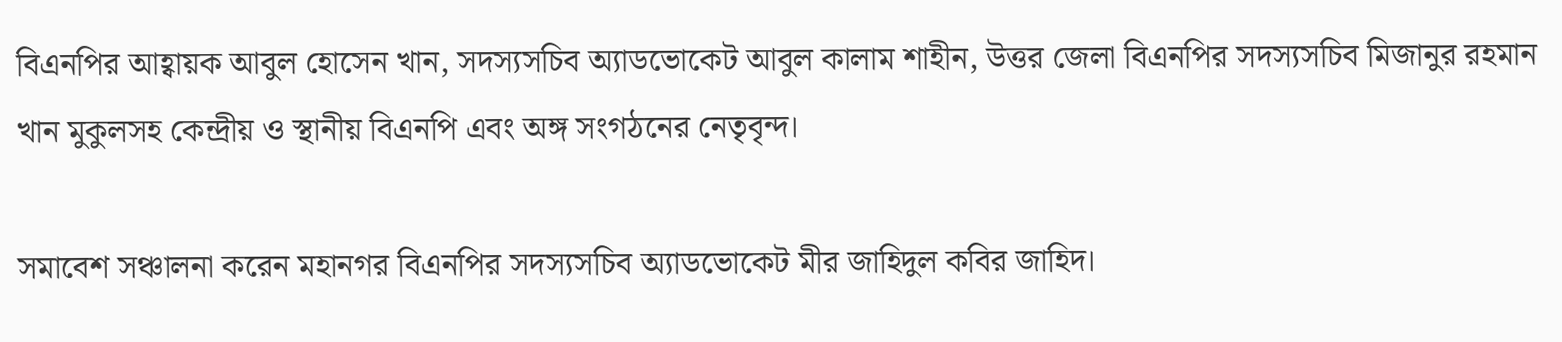বিএনপির আহ্বায়ক আবুল হোসেন খান, সদস্যসচিব অ্যাডভোকেট আবুল কালাম শাহীন, উত্তর জেলা বিএনপির সদস্যসচিব মিজানুর রহমান খান মুকুলসহ কেন্দ্রীয় ও স্থানীয় বিএনপি এবং অঙ্গ সংগঠনের নেতৃবৃন্দ।

সমাবেশ সঞ্চালনা করেন মহানগর বিএনপির সদস্যসচিব অ্যাডভোকেট মীর জাহিদুল কবির জাহিদ।